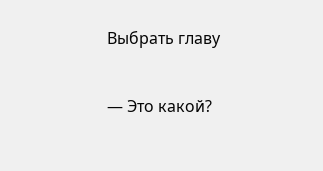Выбрать главу

— Это какой?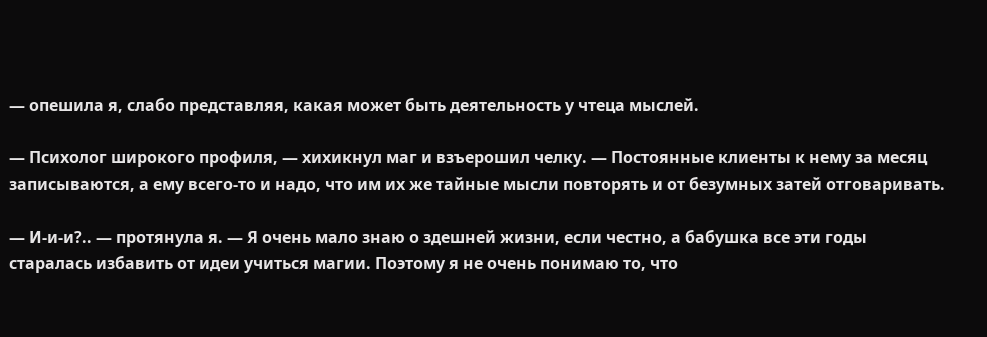— опешила я, слабо представляя, какая может быть деятельность у чтеца мыслей.

— Психолог широкого профиля, — хихикнул маг и взъерошил челку. — Постоянные клиенты к нему за месяц записываются, а ему всего-то и надо, что им их же тайные мысли повторять и от безумных затей отговаривать.

— И-и-и?.. — протянула я. — Я очень мало знаю о здешней жизни, если честно, а бабушка все эти годы старалась избавить от идеи учиться магии. Поэтому я не очень понимаю то, что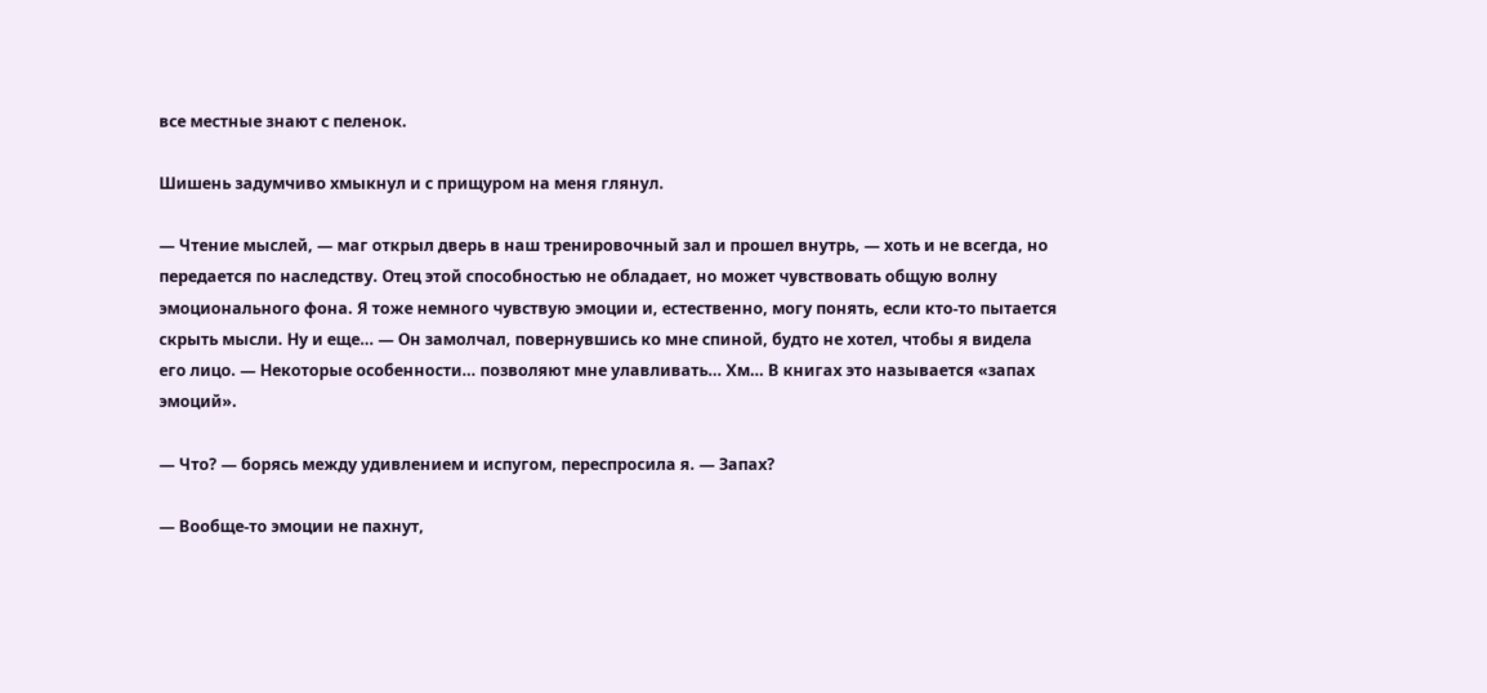все местные знают с пеленок.

Шишень задумчиво хмыкнул и с прищуром на меня глянул.

— Чтение мыслей, — маг открыл дверь в наш тренировочный зал и прошел внутрь, — хоть и не всегда, но передается по наследству. Отец этой способностью не обладает, но может чувствовать общую волну эмоционального фона. Я тоже немного чувствую эмоции и, естественно, могу понять, если кто-то пытается скрыть мысли. Ну и еще… — Он замолчал, повернувшись ко мне спиной, будто не хотел, чтобы я видела его лицо. — Некоторые особенности… позволяют мне улавливать… Хм… В книгах это называется «запах эмоций».

— Что? — борясь между удивлением и испугом, переспросила я. — Запах?

— Вообще-то эмоции не пахнут,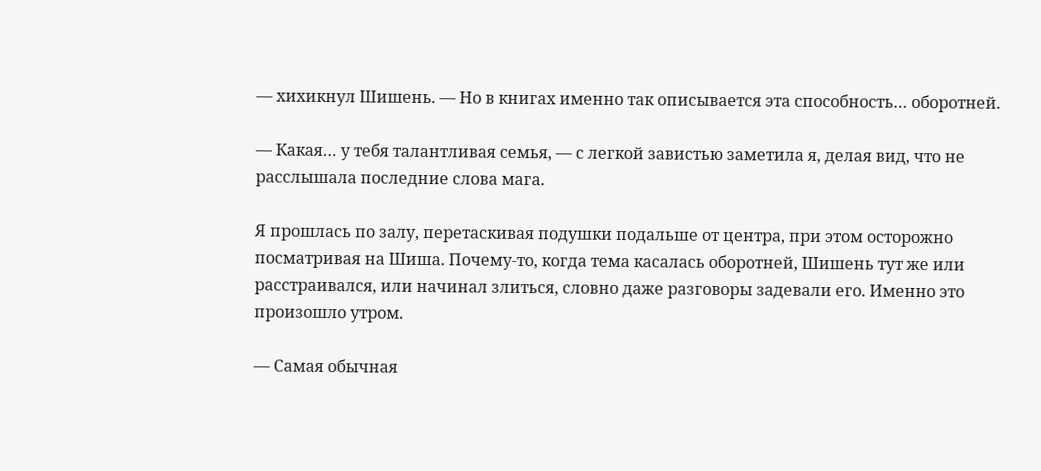— хихикнул Шишень. — Но в книгах именно так описывается эта способность… оборотней.

— Какая… у тебя талантливая семья, — с легкой завистью заметила я, делая вид, что не расслышала последние слова мага.

Я прошлась по залу, перетаскивая подушки подальше от центра, при этом осторожно посматривая на Шиша. Почему-то, когда тема касалась оборотней, Шишень тут же или расстраивался, или начинал злиться, словно даже разговоры задевали его. Именно это произошло утром.

— Самая обычная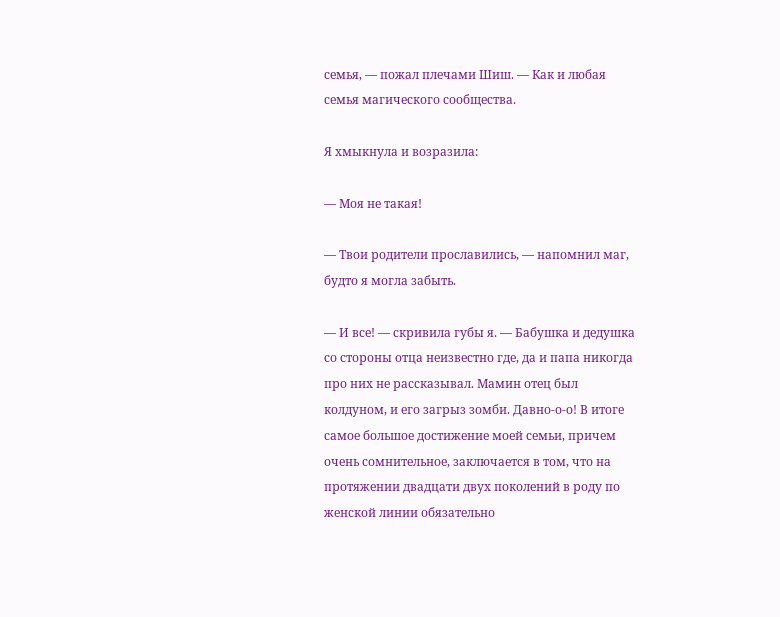семья, — пожал плечами Шиш. — Как и любая семья магического сообщества.

Я хмыкнула и возразила:

— Моя не такая!

— Твои родители прославились, — напомнил маг, будто я могла забыть.

— И все! — скривила губы я. — Бабушка и дедушка со стороны отца неизвестно где, да и папа никогда про них не рассказывал. Мамин отец был колдуном, и его загрыз зомби. Давно-о-о! В итоге самое большое достижение моей семьи, причем очень сомнительное, заключается в том, что на протяжении двадцати двух поколений в роду по женской линии обязательно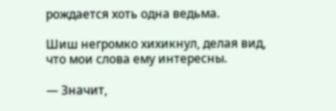рождается хоть одна ведьма.

Шиш негромко хихикнул, делая вид, что мои слова ему интересны.

— Значит,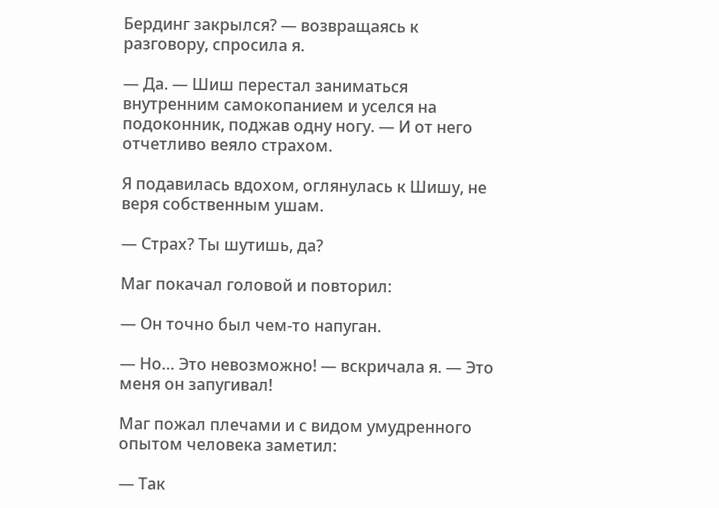Бердинг закрылся? — возвращаясь к разговору, спросила я.

— Да. — Шиш перестал заниматься внутренним самокопанием и уселся на подоконник, поджав одну ногу. — И от него отчетливо веяло страхом.

Я подавилась вдохом, оглянулась к Шишу, не веря собственным ушам.

— Страх? Ты шутишь, да?

Маг покачал головой и повторил:

— Он точно был чем-то напуган.

— Но… Это невозможно! — вскричала я. — Это меня он запугивал!

Маг пожал плечами и с видом умудренного опытом человека заметил:

— Так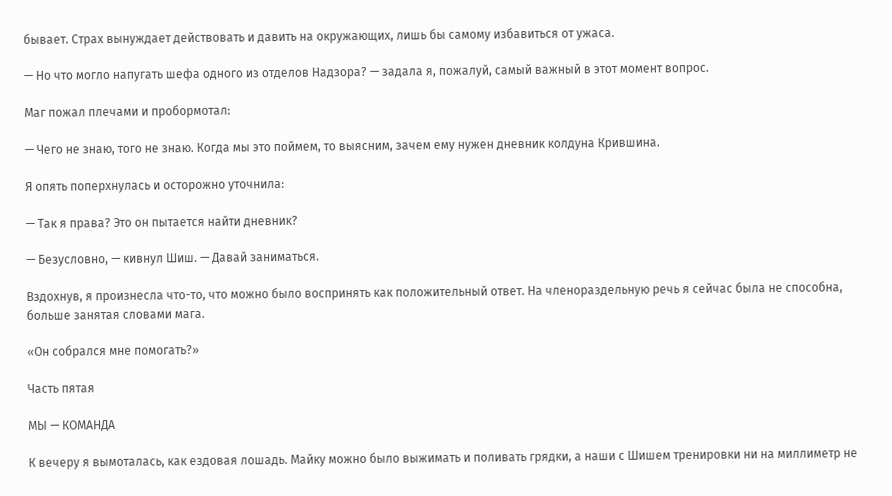бывает. Страх вынуждает действовать и давить на окружающих, лишь бы самому избавиться от ужаса.

— Но что могло напугать шефа одного из отделов Надзора? — задала я, пожалуй, самый важный в этот момент вопрос.

Маг пожал плечами и пробормотал:

— Чего не знаю, того не знаю. Когда мы это поймем, то выясним, зачем ему нужен дневник колдуна Крившина.

Я опять поперхнулась и осторожно уточнила:

— Так я права? Это он пытается найти дневник?

— Безусловно, — кивнул Шиш. — Давай заниматься.

Вздохнув, я произнесла что-то, что можно было воспринять как положительный ответ. На членораздельную речь я сейчас была не способна, больше занятая словами мага.

«Он собрался мне помогать?»

Часть пятая

МЫ — КОМАНДА

К вечеру я вымоталась, как ездовая лошадь. Майку можно было выжимать и поливать грядки, а наши с Шишем тренировки ни на миллиметр не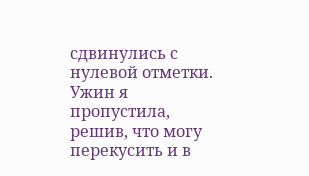сдвинулись с нулевой отметки. Ужин я пропустила, решив, что могу перекусить и в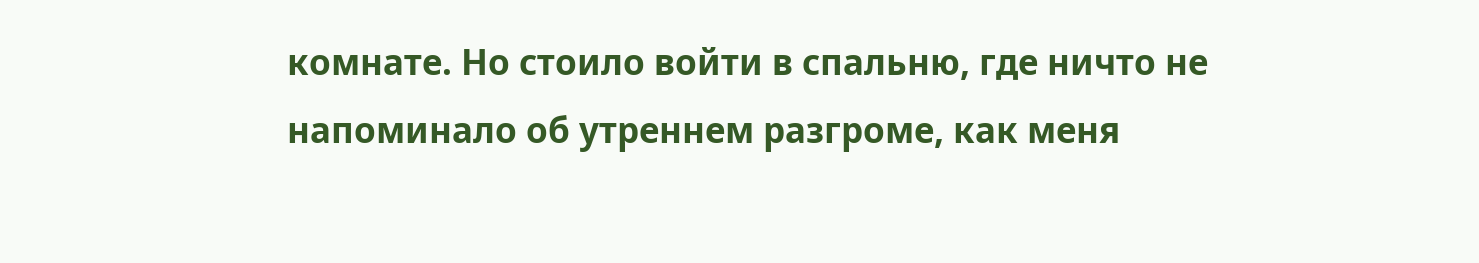комнате. Но стоило войти в спальню, где ничто не напоминало об утреннем разгроме, как меня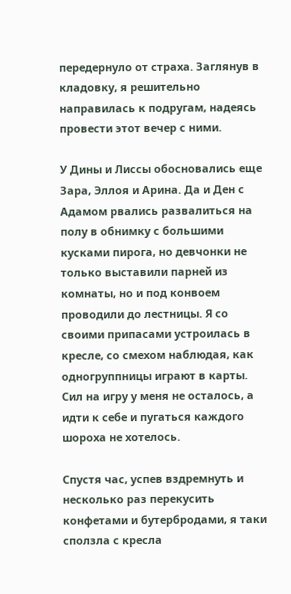передернуло от страха. Заглянув в кладовку, я решительно направилась к подругам, надеясь провести этот вечер с ними.

У Дины и Лиссы обосновались еще Зара, Эллоя и Арина. Да и Ден с Адамом рвались развалиться на полу в обнимку с большими кусками пирога, но девчонки не только выставили парней из комнаты, но и под конвоем проводили до лестницы. Я со своими припасами устроилась в кресле, со смехом наблюдая, как одногруппницы играют в карты. Сил на игру у меня не осталось, а идти к себе и пугаться каждого шороха не хотелось.

Спустя час, успев вздремнуть и несколько раз перекусить конфетами и бутербродами, я таки сползла с кресла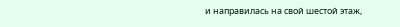и направилась на свой шестой этаж,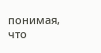понимая, что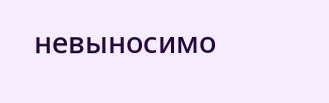невыносимо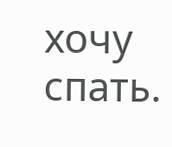хочу спать.